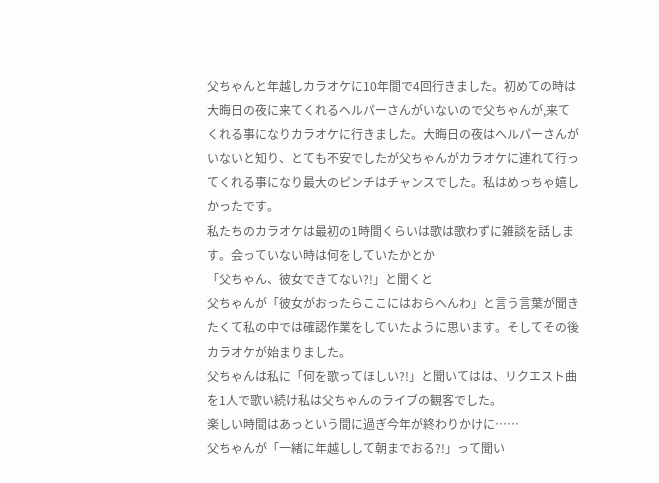父ちゃんと年越しカラオケに10年間で4回行きました。初めての時は大晦日の夜に来てくれるヘルパーさんがいないので父ちゃんが,来てくれる事になりカラオケに行きました。大晦日の夜はヘルパーさんがいないと知り、とても不安でしたが父ちゃんがカラオケに連れて行ってくれる事になり最大のピンチはチャンスでした。私はめっちゃ嬉しかったです。
私たちのカラオケは最初の1時間くらいは歌は歌わずに雑談を話します。会っていない時は何をしていたかとか
「父ちゃん、彼女できてない?!」と聞くと
父ちゃんが「彼女がおったらここにはおらへんわ」と言う言葉が聞きたくて私の中では確認作業をしていたように思います。そしてその後カラオケが始まりました。
父ちゃんは私に「何を歌ってほしい?!」と聞いてはは、リクエスト曲を1人で歌い続け私は父ちゃんのライブの観客でした。
楽しい時間はあっという間に過ぎ今年が終わりかけに……
父ちゃんが「一緒に年越しして朝までおる?!」って聞い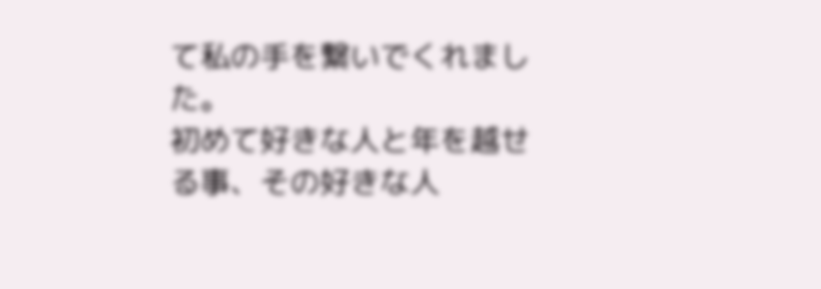て私の手を繋いでくれました。
初めて好きな人と年を越せる事、その好きな人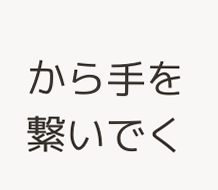から手を繋いでく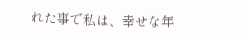れた事で私は、幸せな年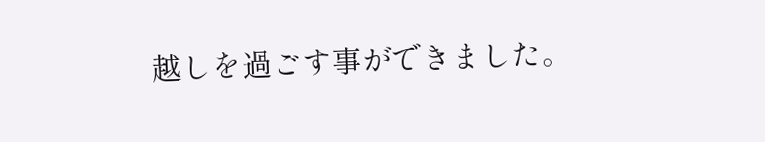越しを過ごす事ができました。